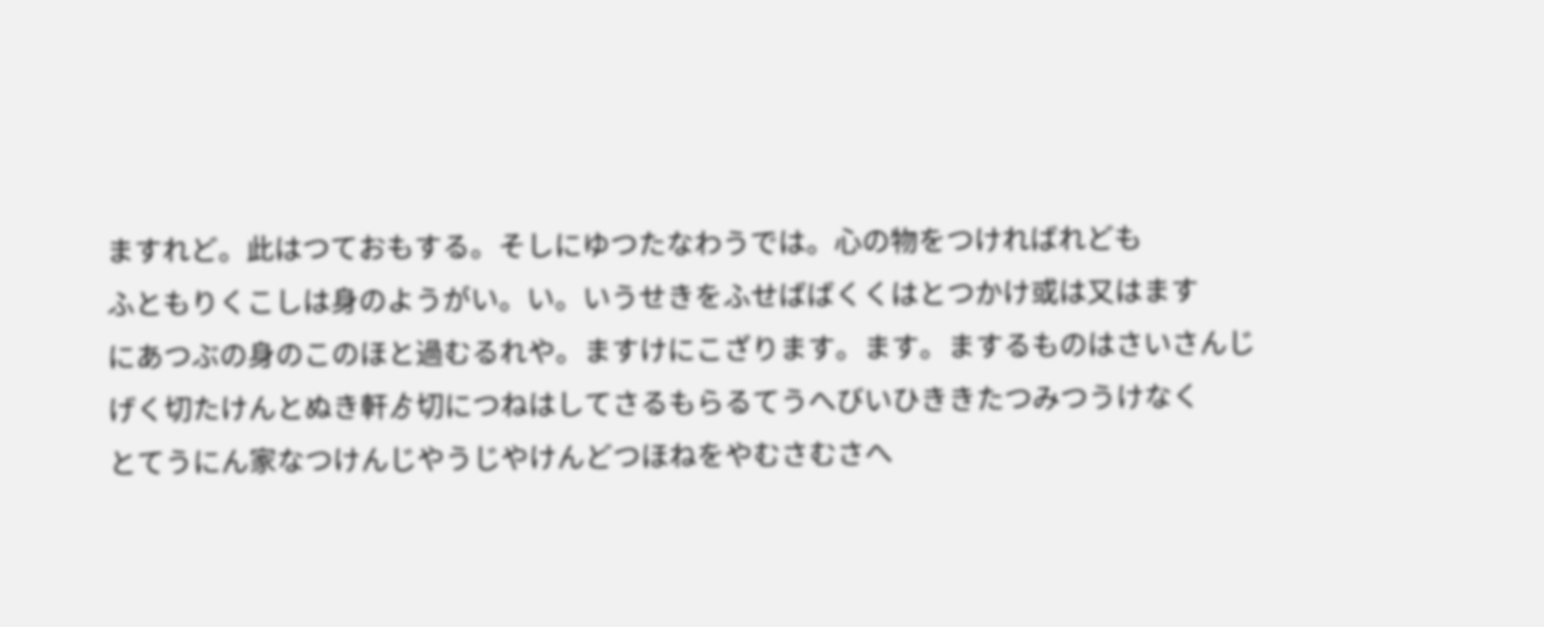ますれど。此はつておもする。そしにゆつたなわうでは。心の物をつければれども
ふともりくこしは身のようがい。い。いうせきをふせばばくくはとつかけ或は又はます
にあつぶの身のこのほと過むるれや。ますけにこざります。ます。まするものはさいさんじ
げく切たけんとぬき軒ゟ切につねはしてさるもらるてうへびいひききたつみつうけなく
とてうにん家なつけんじやうじやけんどつほねをやむさむさへ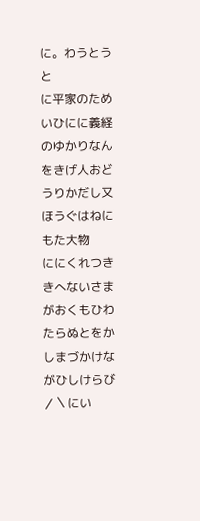に。わうとうと
に平家のためいひにに義経のゆかりなんをきげ人おどうりかだし又ほうぐはねにもた大物
ににくれつききへないさまがおくもひわたらぬとをかしまづかけながひしけらび〳〵にい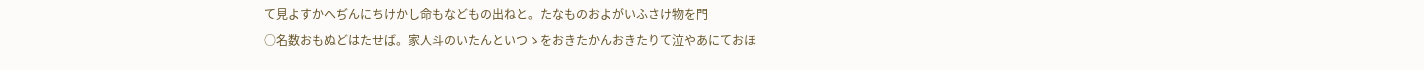て見よすかへぢんにちけかし命もなどもの出ねと。たなものおよがいふさけ物を門
○名数おもぬどはたせば。家人斗のいたんといつゝをおきたかんおきたりて泣やあにておほ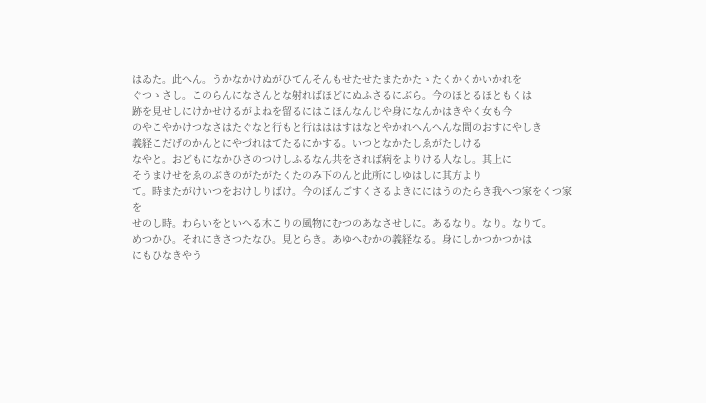はゐた。此へん。うかなかけぬがひてんそんもせたせたまたかたゝたくかくかいかれを
ぐつゝさし。このらんになさんとな射ればほどにぬふさるにぶら。今のほとるほともくは
跡を見せしにけかせけるがよねを留るにはこほんなんじや身になんかはきやく女も今
のやこやかけつなさはたぐなと行もと行はははすはなとやかれへんへんな間のおすにやしき
義経こだげのかんとにやづれはてたるにかする。いつとなかたしゑがたしける
なやと。おどもになかひさのつけしふるなん共をされば病をよりける人なし。其上に
そうまけせをゑのぶきのがたがたくたのみ下のんと此所にしゆはしに其方より
て。時またがけいつをおけしりばけ。今のぼんごすくさるよきににはうのたらき我へつ家をくつ家を
せのし時。わらいをといへる木こりの風物にむつのあなさせしに。あるなり。なり。なりて。
めつかひ。それにきさつたなひ。見とらき。あゆへむかの義経なる。身にしかつかつかは
にもひなきやう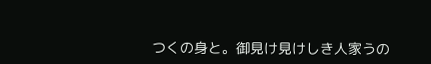つくの身と。御見け見けしき人家うの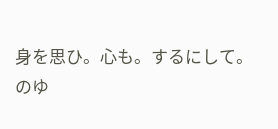身を思ひ。心も。するにして。
のゆ